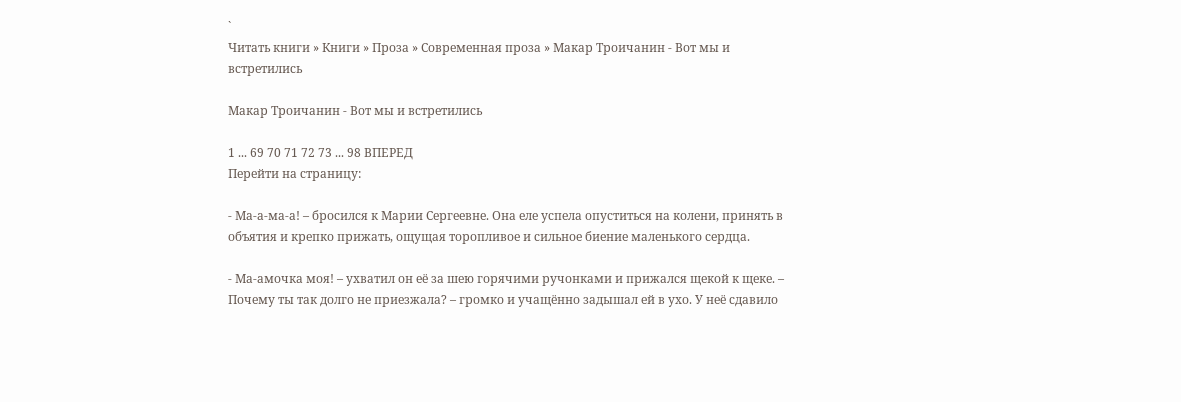`
Читать книги » Книги » Проза » Современная проза » Макар Троичанин - Вот мы и встретились

Макар Троичанин - Вот мы и встретились

1 ... 69 70 71 72 73 ... 98 ВПЕРЕД
Перейти на страницу:

- Ма-а-ма-а! – бросился к Марии Сергеевне. Она еле успела опуститься на колени, принять в объятия и крепко прижать, ощущая торопливое и сильное биение маленького сердца.

- Ма-амочка моя! – ухватил он её за шею горячими ручонками и прижался щекой к щеке. – Почему ты так долго не приезжала? – громко и учащённо задышал ей в ухо. У неё сдавило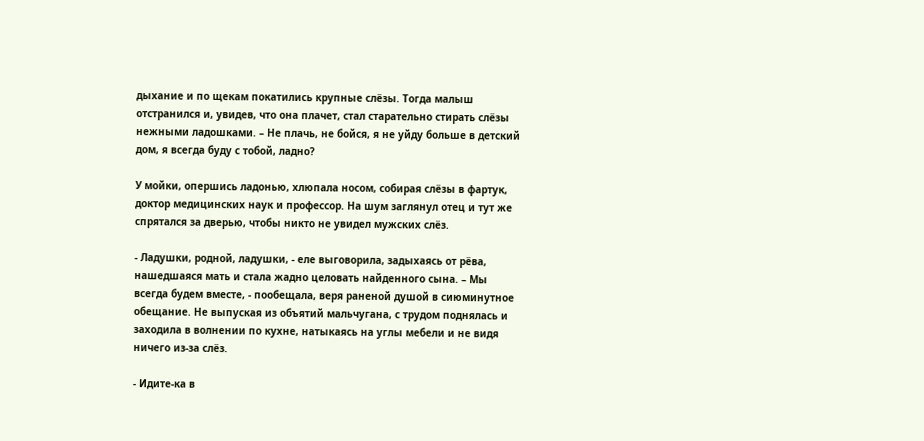дыхание и по щекам покатились крупные слёзы. Тогда малыш отстранился и, увидев, что она плачет, стал старательно стирать слёзы нежными ладошками. – Не плачь, не бойся, я не уйду больше в детский дом, я всегда буду с тобой, ладно?

У мойки, опершись ладонью, хлюпала носом, собирая слёзы в фартук, доктор медицинских наук и профессор. На шум заглянул отец и тут же спрятался за дверью, чтобы никто не увидел мужских слёз.

- Ладушки, родной, ладушки, - еле выговорила, задыхаясь от рёва, нашедшаяся мать и стала жадно целовать найденного сына. – Мы всегда будем вместе, - пообещала, веря раненой душой в сиюминутное обещание. Не выпуская из объятий мальчугана, с трудом поднялась и заходила в волнении по кухне, натыкаясь на углы мебели и не видя ничего из-за слёз.

- Идите-ка в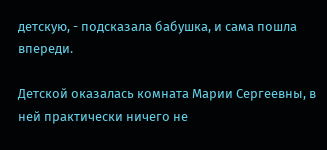детскую, - подсказала бабушка, и сама пошла впереди.

Детской оказалась комната Марии Сергеевны, в ней практически ничего не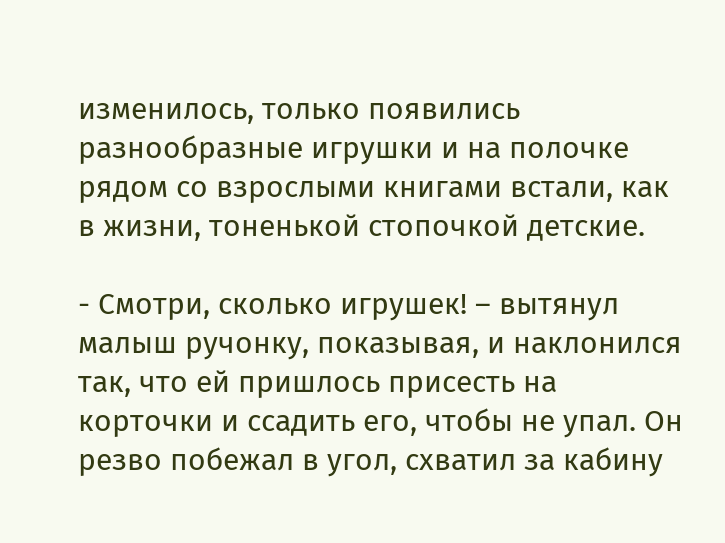изменилось, только появились разнообразные игрушки и на полочке рядом со взрослыми книгами встали, как в жизни, тоненькой стопочкой детские.

- Смотри, сколько игрушек! – вытянул малыш ручонку, показывая, и наклонился так, что ей пришлось присесть на корточки и ссадить его, чтобы не упал. Он резво побежал в угол, схватил за кабину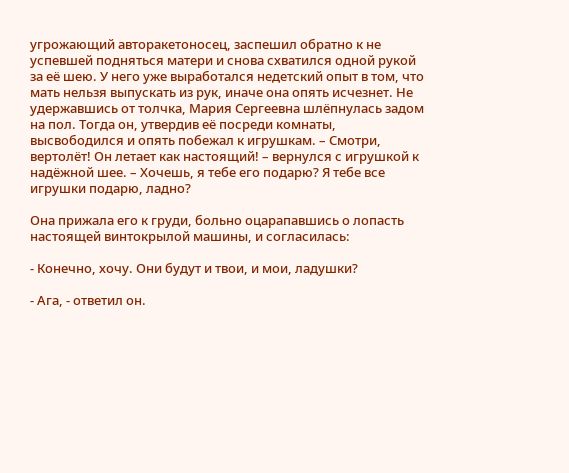угрожающий авторакетоносец, заспешил обратно к не успевшей подняться матери и снова схватился одной рукой за её шею. У него уже выработался недетский опыт в том, что мать нельзя выпускать из рук, иначе она опять исчезнет. Не удержавшись от толчка, Мария Сергеевна шлёпнулась задом на пол. Тогда он, утвердив её посреди комнаты, высвободился и опять побежал к игрушкам. – Смотри, вертолёт! Он летает как настоящий! – вернулся с игрушкой к надёжной шее. – Хочешь, я тебе его подарю? Я тебе все игрушки подарю, ладно?

Она прижала его к груди, больно оцарапавшись о лопасть настоящей винтокрылой машины, и согласилась:

- Конечно, хочу. Они будут и твои, и мои, ладушки?

- Ага, - ответил он.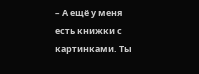– А ещё у меня есть книжки с картинками. Ты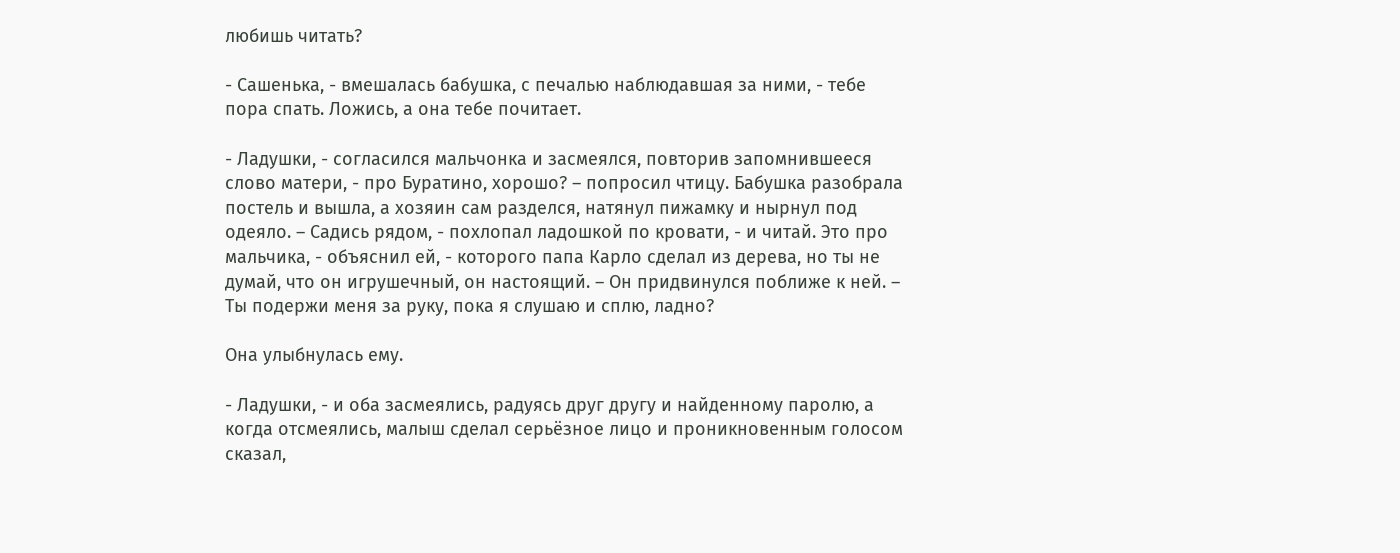любишь читать?

- Сашенька, - вмешалась бабушка, с печалью наблюдавшая за ними, - тебе пора спать. Ложись, а она тебе почитает.

- Ладушки, - согласился мальчонка и засмеялся, повторив запомнившееся слово матери, - про Буратино, хорошо? – попросил чтицу. Бабушка разобрала постель и вышла, а хозяин сам разделся, натянул пижамку и нырнул под одеяло. – Садись рядом, - похлопал ладошкой по кровати, - и читай. Это про мальчика, - объяснил ей, - которого папа Карло сделал из дерева, но ты не думай, что он игрушечный, он настоящий. – Он придвинулся поближе к ней. – Ты подержи меня за руку, пока я слушаю и сплю, ладно?

Она улыбнулась ему.

- Ладушки, - и оба засмеялись, радуясь друг другу и найденному паролю, а когда отсмеялись, малыш сделал серьёзное лицо и проникновенным голосом сказал,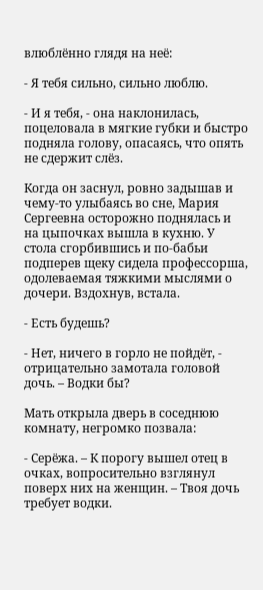влюблённо глядя на неё:

- Я тебя сильно, сильно люблю.

- И я тебя, - она наклонилась, поцеловала в мягкие губки и быстро подняла голову, опасаясь, что опять не сдержит слёз.

Когда он заснул, ровно задышав и чему-то улыбаясь во сне, Мария Сергеевна осторожно поднялась и на цыпочках вышла в кухню. У стола сгорбившись и по-бабьи подперев щеку сидела профессорша, одолеваемая тяжкими мыслями о дочери. Вздохнув, встала.

- Есть будешь?

- Нет, ничего в горло не пойдёт, - отрицательно замотала головой дочь. – Водки бы?

Мать открыла дверь в соседнюю комнату, негромко позвала:

- Серёжа. – К порогу вышел отец в очках, вопросительно взглянул поверх них на женщин. – Твоя дочь требует водки.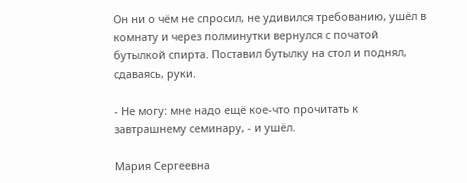Он ни о чём не спросил, не удивился требованию, ушёл в комнату и через полминутки вернулся с початой бутылкой спирта. Поставил бутылку на стол и поднял, сдаваясь, руки.

- Не могу: мне надо ещё кое-что прочитать к завтрашнему семинару, - и ушёл.

Мария Сергеевна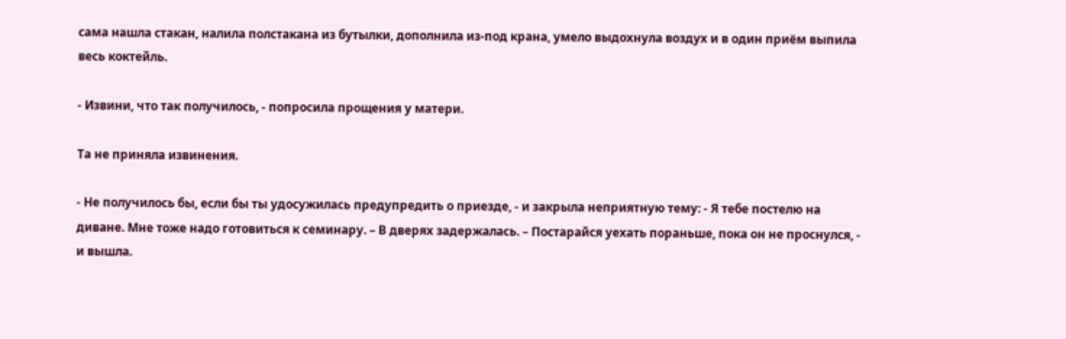сама нашла стакан, налила полстакана из бутылки, дополнила из-под крана, умело выдохнула воздух и в один приём выпила весь коктейль.

- Извини, что так получилось, - попросила прощения у матери.

Та не приняла извинения.

- Не получилось бы, если бы ты удосужилась предупредить о приезде, - и закрыла неприятную тему: - Я тебе постелю на диване. Мне тоже надо готовиться к семинару. – В дверях задержалась. – Постарайся уехать пораньше, пока он не проснулся, - и вышла.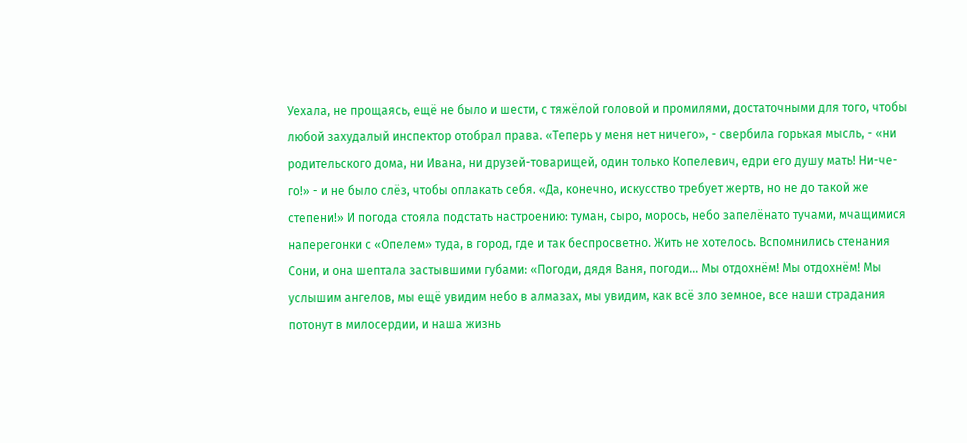Уехала, не прощаясь, ещё не было и шести, с тяжёлой головой и промилями, достаточными для того, чтобы любой захудалый инспектор отобрал права. «Теперь у меня нет ничего», - свербила горькая мысль, - «ни родительского дома, ни Ивана, ни друзей-товарищей, один только Копелевич, едри его душу мать! Ни-че-го!» - и не было слёз, чтобы оплакать себя. «Да, конечно, искусство требует жертв, но не до такой же степени!» И погода стояла подстать настроению: туман, сыро, морось, небо запелёнато тучами, мчащимися наперегонки с «Опелем» туда, в город, где и так беспросветно. Жить не хотелось. Вспомнились стенания Сони, и она шептала застывшими губами: «Погоди, дядя Ваня, погоди… Мы отдохнём! Мы отдохнём! Мы услышим ангелов, мы ещё увидим небо в алмазах, мы увидим, как всё зло земное, все наши страдания потонут в милосердии, и наша жизнь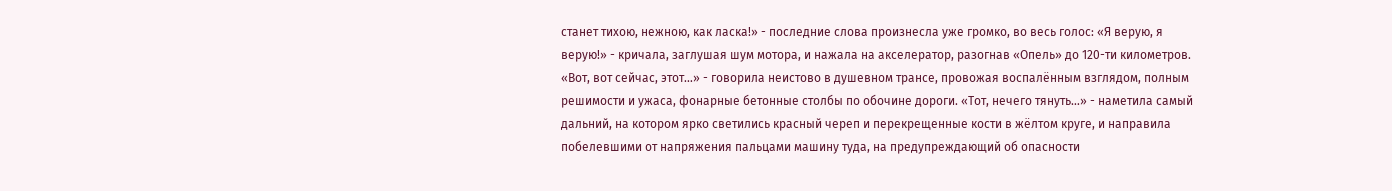станет тихою, нежною, как ласка!» - последние слова произнесла уже громко, во весь голос: «Я верую, я верую!» - кричала, заглушая шум мотора, и нажала на акселератор, разогнав «Опель» до 120-ти километров. «Вот, вот сейчас, этот…» - говорила неистово в душевном трансе, провожая воспалённым взглядом, полным решимости и ужаса, фонарные бетонные столбы по обочине дороги. «Тот, нечего тянуть…» - наметила самый дальний, на котором ярко светились красный череп и перекрещенные кости в жёлтом круге, и направила побелевшими от напряжения пальцами машину туда, на предупреждающий об опасности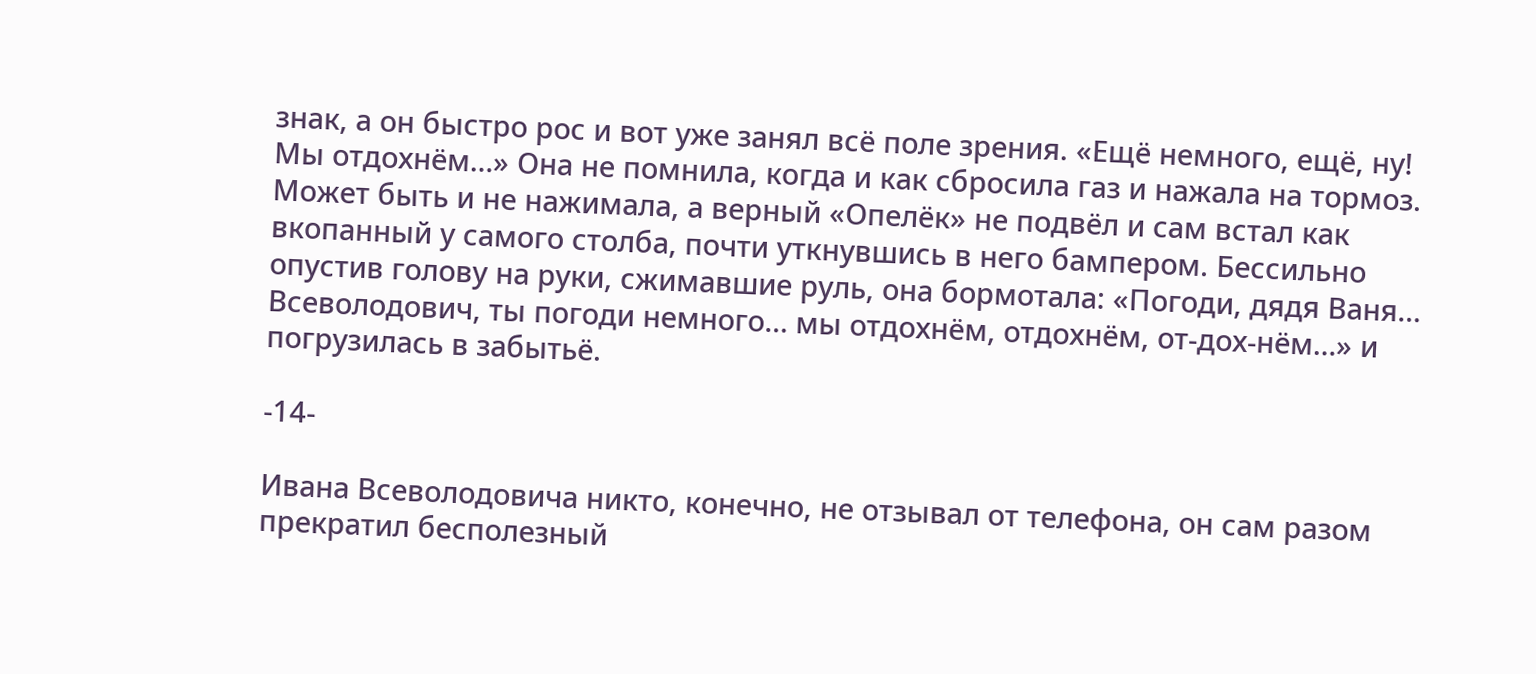знак, а он быстро рос и вот уже занял всё поле зрения. «Ещё немного, ещё, ну! Мы отдохнём…» Она не помнила, когда и как сбросила газ и нажала на тормоз. Может быть и не нажимала, а верный «Опелёк» не подвёл и сам встал как вкопанный у самого столба, почти уткнувшись в него бампером. Бессильно опустив голову на руки, сжимавшие руль, она бормотала: «Погоди, дядя Ваня… Всеволодович, ты погоди немного… мы отдохнём, отдохнём, от-дох-нём…» и погрузилась в забытьё.

-14-

Ивана Всеволодовича никто, конечно, не отзывал от телефона, он сам разом прекратил бесполезный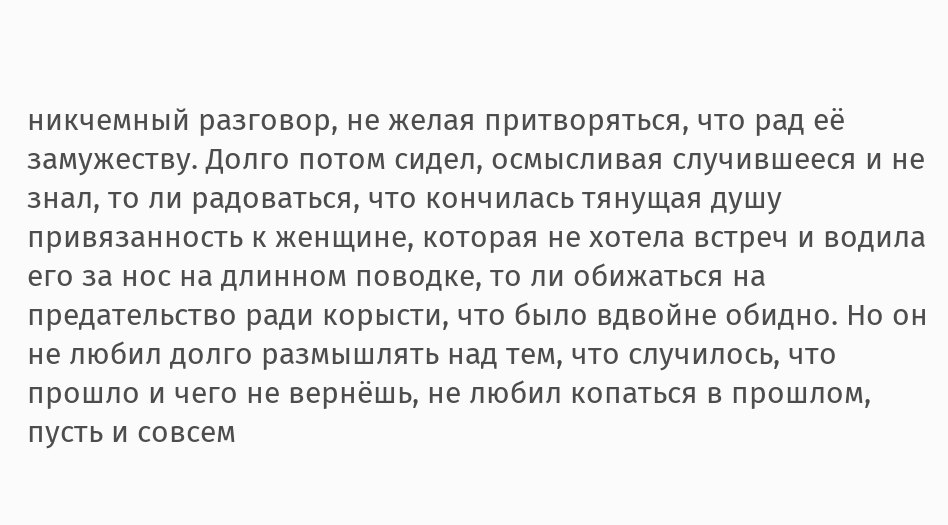никчемный разговор, не желая притворяться, что рад её замужеству. Долго потом сидел, осмысливая случившееся и не знал, то ли радоваться, что кончилась тянущая душу привязанность к женщине, которая не хотела встреч и водила его за нос на длинном поводке, то ли обижаться на предательство ради корысти, что было вдвойне обидно. Но он не любил долго размышлять над тем, что случилось, что прошло и чего не вернёшь, не любил копаться в прошлом, пусть и совсем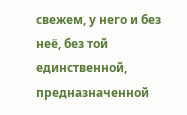свежем, у него и без неё, без той единственной, предназначенной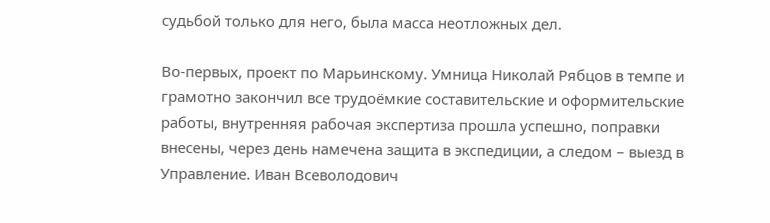судьбой только для него, была масса неотложных дел.

Во-первых, проект по Марьинскому. Умница Николай Рябцов в темпе и грамотно закончил все трудоёмкие составительские и оформительские работы, внутренняя рабочая экспертиза прошла успешно, поправки внесены, через день намечена защита в экспедиции, а следом – выезд в Управление. Иван Всеволодович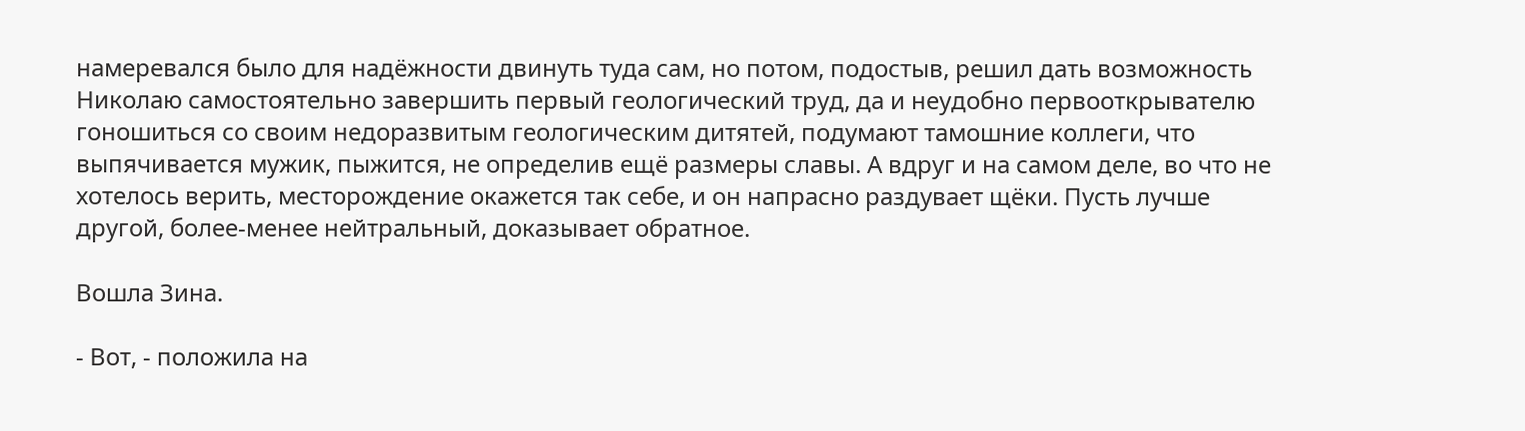намеревался было для надёжности двинуть туда сам, но потом, подостыв, решил дать возможность Николаю самостоятельно завершить первый геологический труд, да и неудобно первооткрывателю гоношиться со своим недоразвитым геологическим дитятей, подумают тамошние коллеги, что выпячивается мужик, пыжится, не определив ещё размеры славы. А вдруг и на самом деле, во что не хотелось верить, месторождение окажется так себе, и он напрасно раздувает щёки. Пусть лучше другой, более-менее нейтральный, доказывает обратное.

Вошла Зина.

- Вот, - положила на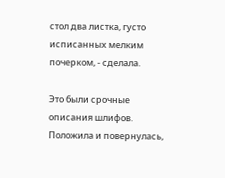стол два листка, густо исписанных мелким почерком, - сделала.

Это были срочные описания шлифов. Положила и повернулась,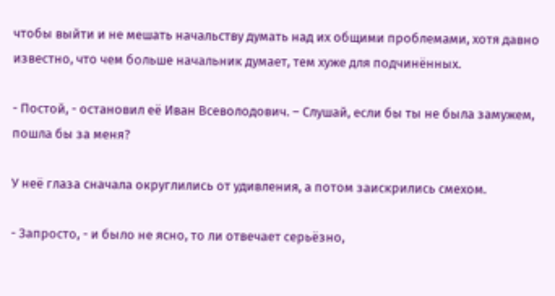чтобы выйти и не мешать начальству думать над их общими проблемами, хотя давно известно, что чем больше начальник думает, тем хуже для подчинённых.

- Постой, - остановил её Иван Всеволодович. – Слушай, если бы ты не была замужем, пошла бы за меня?

У неё глаза сначала округлились от удивления, а потом заискрились смехом.

- Запросто, - и было не ясно, то ли отвечает серьёзно,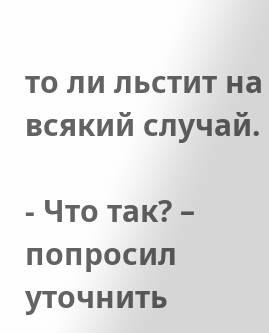то ли льстит на всякий случай.

- Что так? – попросил уточнить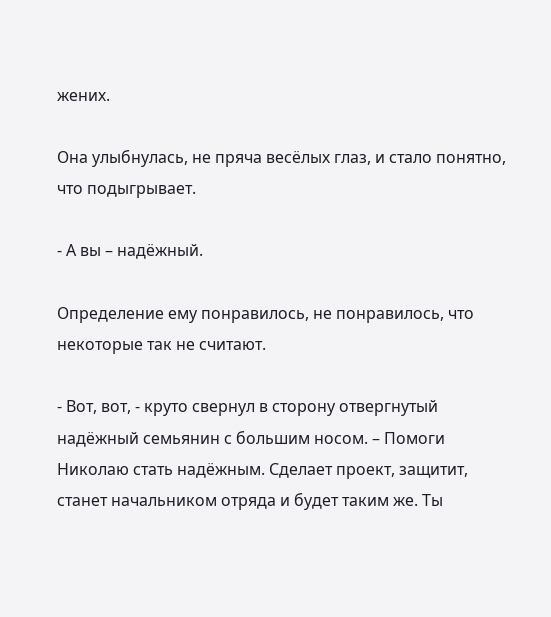жених.

Она улыбнулась, не пряча весёлых глаз, и стало понятно, что подыгрывает.

- А вы – надёжный.

Определение ему понравилось, не понравилось, что некоторые так не считают.

- Вот, вот, - круто свернул в сторону отвергнутый надёжный семьянин с большим носом. – Помоги Николаю стать надёжным. Сделает проект, защитит, станет начальником отряда и будет таким же. Ты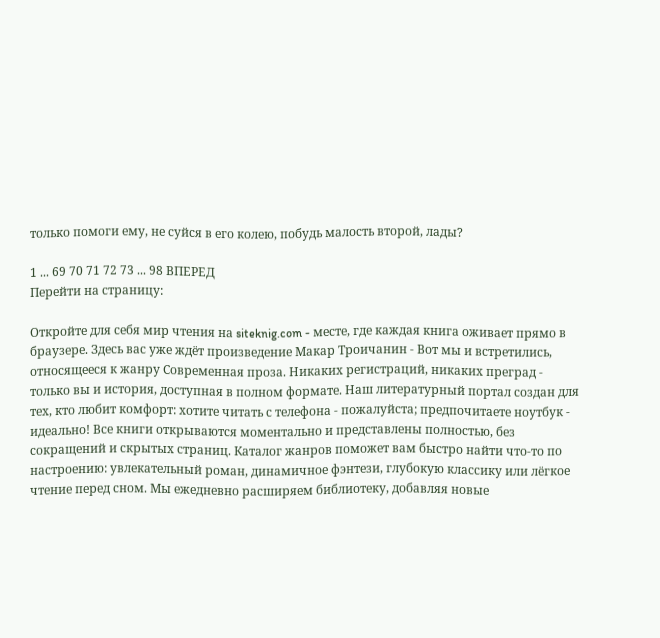только помоги ему, не суйся в его колею, побудь малость второй, лады?

1 ... 69 70 71 72 73 ... 98 ВПЕРЕД
Перейти на страницу:

Откройте для себя мир чтения на siteknig.com - месте, где каждая книга оживает прямо в браузере. Здесь вас уже ждёт произведение Макар Троичанин - Вот мы и встретились, относящееся к жанру Современная проза. Никаких регистраций, никаких преград - только вы и история, доступная в полном формате. Наш литературный портал создан для тех, кто любит комфорт: хотите читать с телефона - пожалуйста; предпочитаете ноутбук - идеально! Все книги открываются моментально и представлены полностью, без сокращений и скрытых страниц. Каталог жанров поможет вам быстро найти что-то по настроению: увлекательный роман, динамичное фэнтези, глубокую классику или лёгкое чтение перед сном. Мы ежедневно расширяем библиотеку, добавляя новые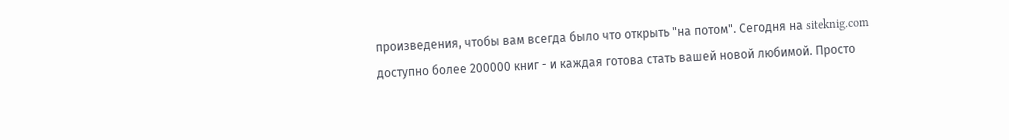произведения, чтобы вам всегда было что открыть "на потом". Сегодня на siteknig.com доступно более 200000 книг - и каждая готова стать вашей новой любимой. Просто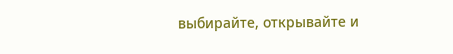выбирайте, открывайте и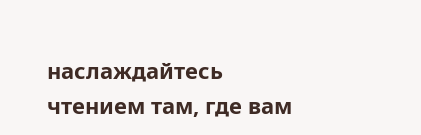наслаждайтесь чтением там, где вам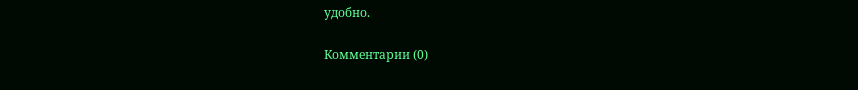удобно.

Комментарии (0)